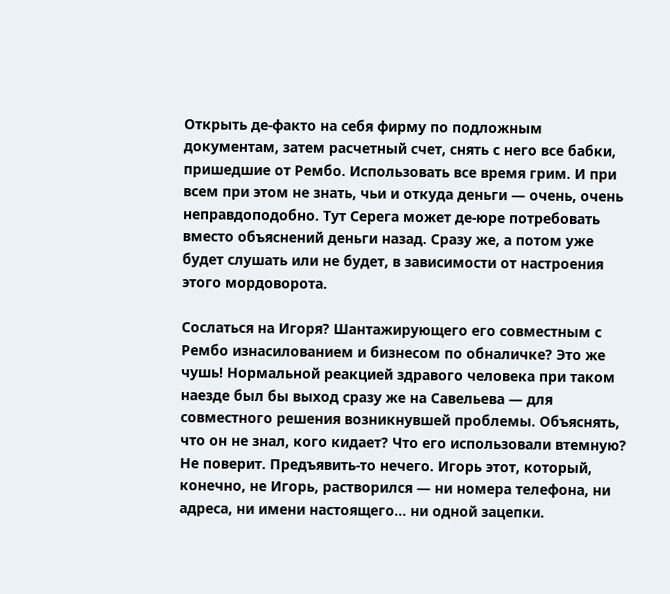Открыть де-факто на себя фирму по подложным документам, затем расчетный счет, снять с него все бабки, пришедшие от Рембо. Использовать все время грим. И при всем при этом не знать, чьи и откуда деньги — очень, очень неправдоподобно. Тут Серега может де-юре потребовать вместо объяснений деньги назад. Сразу же, а потом уже будет слушать или не будет, в зависимости от настроения этого мордоворота.

Сослаться на Игоря? Шантажирующего его совместным с Рембо изнасилованием и бизнесом по обналичке? Это же чушь! Нормальной реакцией здравого человека при таком наезде был бы выход сразу же на Савельева — для совместного решения возникнувшей проблемы. Объяснять, что он не знал, кого кидает? Что его использовали втемную? Не поверит. Предъявить-то нечего. Игорь этот, который, конечно, не Игорь, растворился — ни номера телефона, ни адреса, ни имени настоящего… ни одной зацепки.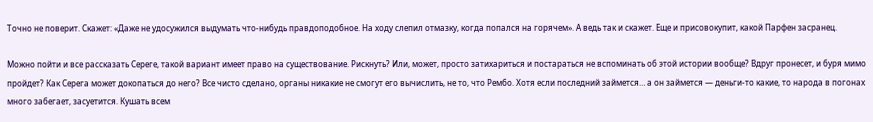Точно не поверит. Скажет: «Даже не удосужился выдумать что-нибудь правдоподобное. На ходу слепил отмазку, когда попался на горячем». А ведь так и скажет. Еще и присовокупит, какой Парфен засранец.

Можно пойти и все рассказать Сереге, такой вариант имеет право на существование. Рискнуть? Или, может, просто затихариться и постараться не вспоминать об этой истории вообще? Вдруг пронесет, и буря мимо пройдет? Как Серега может докопаться до него? Все чисто сделано, органы никакие не смогут его вычислить, не то, что Рембо. Хотя если последний займется… а он займется — деньги-то какие, то народа в погонах много забегает, засуетится. Кушать всем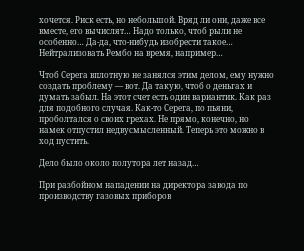хочется. Риск есть, но небольшой. Вряд ли они, даже все вместе, его вычислят… Надо только, чтоб рыли не особенно… Да-да, что-нибудь изобрести такое… Нейтрализовать Рембо на время, например…

Чтоб Серега вплотную не занялся этим делом, ему нужно создать проблему — вот. Да такую, чтоб о деньгах и думать забыл. На этот счет есть один вариантик. Как раз для подобного случая. Как-то Серега, по пьяни, проболтался о своих грехах. Не прямо, конечно, но намек отпустил недвусмысленный. Теперь это можно в ход пустить.

Дело было около полутора лет назад…

При разбойном нападении на директора завода по производству газовых приборов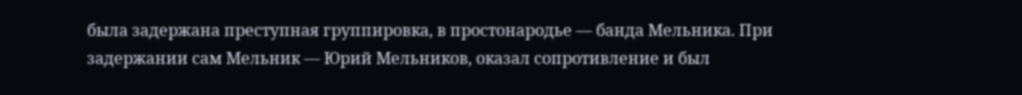была задержана преступная группировка, в простонародье — банда Мельника. При задержании сам Мельник — Юрий Мельников, оказал сопротивление и был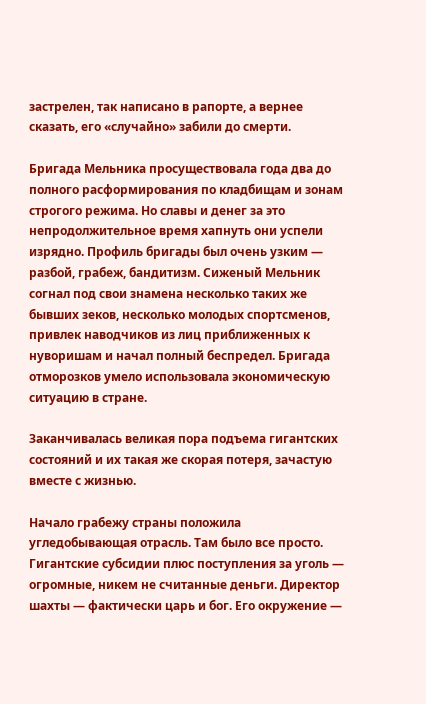застрелен, так написано в рапорте, а вернее сказать, его «случайно» забили до смерти.

Бригада Мельника просуществовала года два до полного расформирования по кладбищам и зонам строгого режима. Но славы и денег за это непродолжительное время хапнуть они успели изрядно. Профиль бригады был очень узким — разбой, грабеж, бандитизм. Сиженый Мельник согнал под свои знамена несколько таких же бывших зеков, несколько молодых спортсменов, привлек наводчиков из лиц приближенных к нуворишам и начал полный беспредел. Бригада отморозков умело использовала экономическую ситуацию в стране.

Заканчивалась великая пора подъема гигантских состояний и их такая же скорая потеря, зачастую вместе с жизнью.

Начало грабежу страны положила угледобывающая отрасль. Там было все просто. Гигантские субсидии плюс поступления за уголь — огромные, никем не считанные деньги. Директор шахты — фактически царь и бог. Его окружение —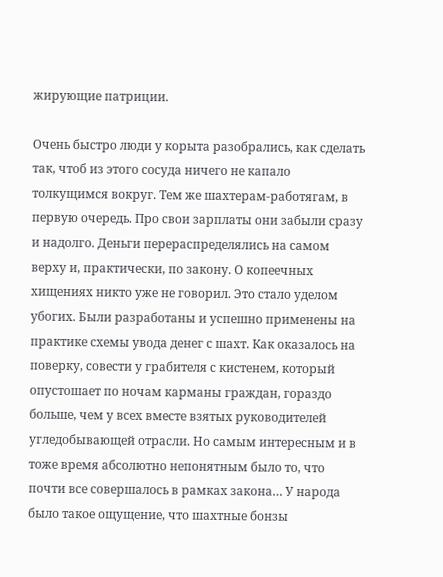жирующие патриции.

Очень быстро люди у корыта разобрались, как сделать так, чтоб из этого сосуда ничего не капало толкущимся вокруг. Тем же шахтерам-работягам, в первую очередь. Про свои зарплаты они забыли сразу и надолго. Деньги перераспределялись на самом верху и, практически, по закону. О копеечных хищениях никто уже не говорил. Это стало уделом убогих. Были разработаны и успешно применены на практике схемы увода денег с шахт. Как оказалось на поверку, совести у грабителя с кистенем, который опустошает по ночам карманы граждан, гораздо больше, чем у всех вместе взятых руководителей угледобывающей отрасли. Но самым интересным и в тоже время абсолютно непонятным было то, что почти все совершалось в рамках закона… У народа было такое ощущение, что шахтные бонзы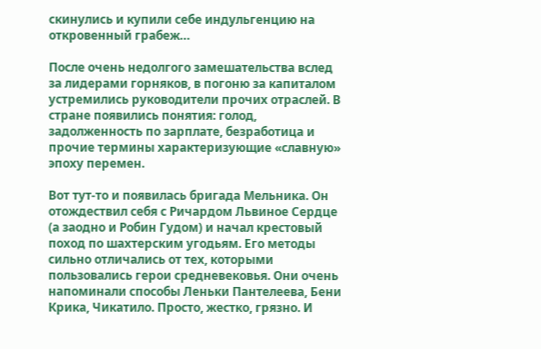скинулись и купили себе индульгенцию на откровенный грабеж…

После очень недолгого замешательства вслед за лидерами горняков, в погоню за капиталом устремились руководители прочих отраслей. В стране появились понятия: голод, задолженность по зарплате, безработица и прочие термины характеризующие «славную» эпоху перемен.

Вот тут-то и появилась бригада Мельника. Он отождествил себя с Ричардом Львиное Сердце (а заодно и Робин Гудом) и начал крестовый поход по шахтерским угодьям. Его методы сильно отличались от тех, которыми пользовались герои средневековья. Они очень напоминали способы Леньки Пантелеева, Бени Крика, Чикатило. Просто, жестко, грязно. И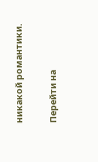никакой романтики.

Перейти на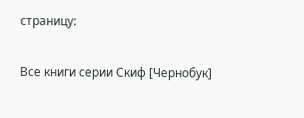страницу:

Все книги серии Скиф [Чернобук]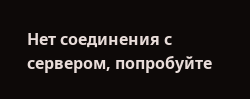Нет соединения с сервером, попробуйте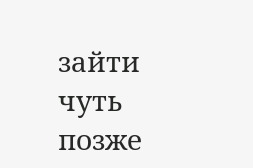зайти чуть позже